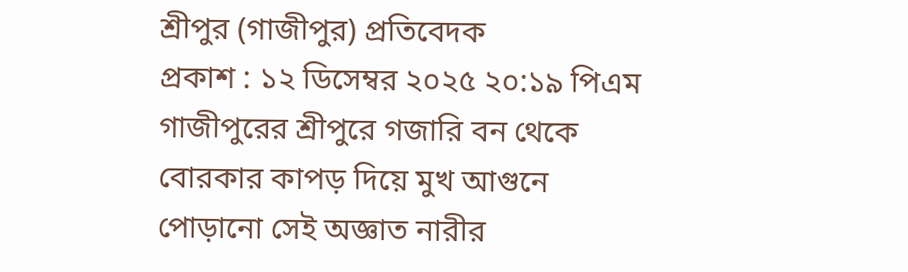শ্রীপুর (গাজীপুর) প্রতিবেদক
প্রকাশ : ১২ ডিসেম্বর ২০২৫ ২০:১৯ পিএম
গাজীপুরের শ্রীপুরে গজারি বন থেকে বোরকার কাপড় দিয়ে মুখ আগুনে পোড়ানো সেই অজ্ঞাত নারীর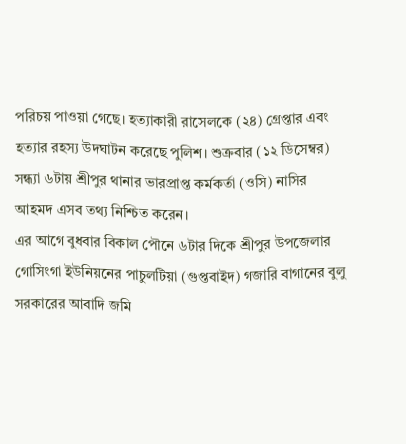পরিচয় পাওয়া গেছে। হত্যাকারী রাসেলকে (২৪) গ্রেপ্তার এবং হত্যার রহস্য উদঘাটন করেছে পুলিশ। শুক্রবার (১২ ডিসেম্বর) সন্ধ্যা ৬টায় শ্রীপুর থানার ভারপ্রাপ্ত কর্মকর্তা (ওসি) নাসির আহমদ এসব তথ্য নিশ্চিত করেন।
এর আগে বুধবার বিকাল পৌনে ৬টার দিকে শ্রীপুর উপজেলার গোসিংগা ইউনিয়নের পাচুলটিয়া (গুপ্তবাইদ) গজারি বাগানের বুলু সরকারের আবাদি জমি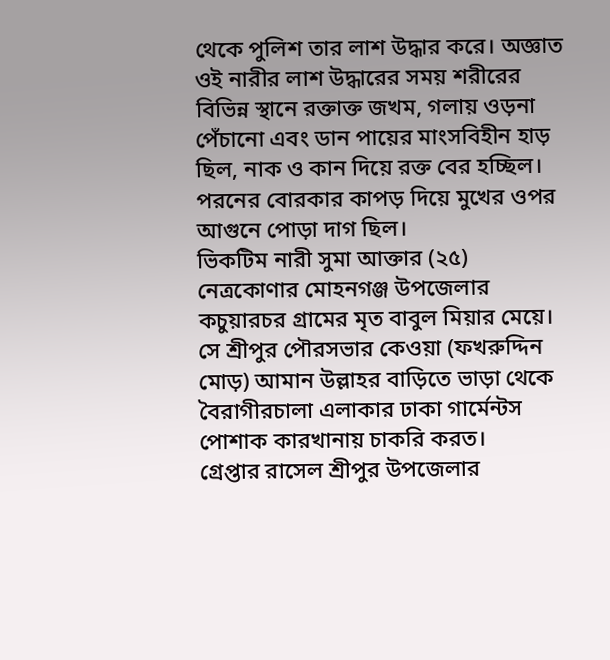থেকে পুলিশ তার লাশ উদ্ধার করে। অজ্ঞাত ওই নারীর লাশ উদ্ধারের সময় শরীরের বিভিন্ন স্থানে রক্তাক্ত জখম, গলায় ওড়না পেঁচানো এবং ডান পায়ের মাংসবিহীন হাড় ছিল, নাক ও কান দিয়ে রক্ত বের হচ্ছিল। পরনের বোরকার কাপড় দিয়ে মুখের ওপর আগুনে পোড়া দাগ ছিল।
ভিকটিম নারী সুমা আক্তার (২৫) নেত্রকোণার মোহনগঞ্জ উপজেলার কচুয়ারচর গ্রামের মৃত বাবুল মিয়ার মেয়ে। সে শ্রীপুর পৌরসভার কেওয়া (ফখরুদ্দিন মোড়) আমান উল্লাহর বাড়িতে ভাড়া থেকে বৈরাগীরচালা এলাকার ঢাকা গার্মেন্টস পোশাক কারখানায় চাকরি করত।
গ্রেপ্তার রাসেল শ্রীপুর উপজেলার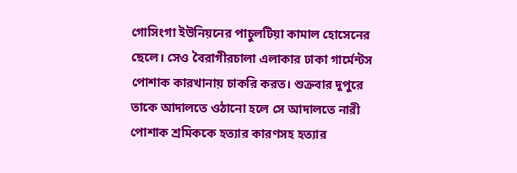গোসিংগা ইউনিয়নের পাচুলটিয়া কামাল হোসেনের ছেলে। সেও বৈরাগীরচালা এলাকার ঢাকা গার্মেন্টস পোশাক কারখানায় চাকরি করত। শুক্রবার দুপুরে তাকে আদালতে ওঠানো হলে সে আদালতে নারী পোশাক শ্রমিককে হত্যার কারণসহ হত্যার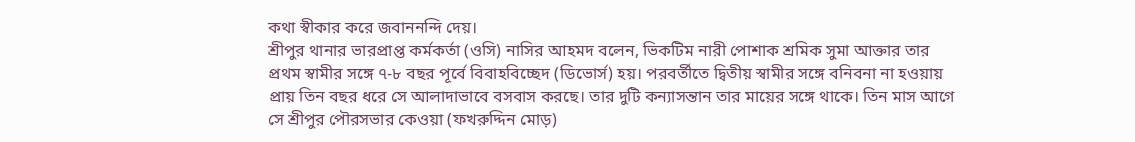কথা স্বীকার করে জবাননন্দি দেয়।
শ্রীপুর থানার ভারপ্রাপ্ত কর্মকর্তা (ওসি) নাসির আহমদ বলেন, ভিকটিম নারী পোশাক শ্রমিক সুমা আক্তার তার প্রথম স্বামীর সঙ্গে ৭-৮ বছর পূর্বে বিবাহবিচ্ছেদ (ডিভোর্স) হয়। পরবর্তীতে দ্বিতীয় স্বামীর সঙ্গে বনিবনা না হওয়ায় প্রায় তিন বছর ধরে সে আলাদাভাবে বসবাস করছে। তার দুটি কন্যাসন্তান তার মায়ের সঙ্গে থাকে। তিন মাস আগে সে শ্রীপুর পৌরসভার কেওয়া (ফখরুদ্দিন মোড়)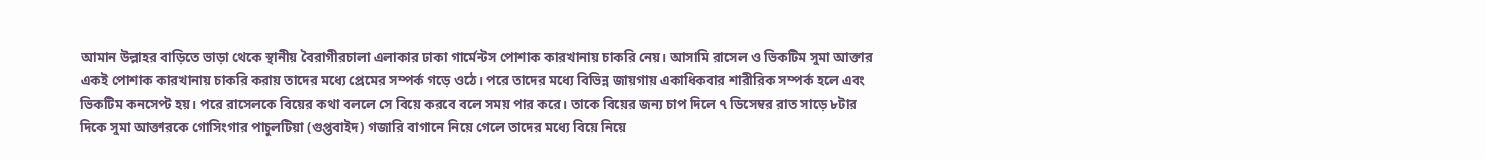আমান উল্লাহর বাড়িতে ভাড়া থেকে স্থানীয় বৈরাগীরচালা এলাকার ঢাকা গার্মেন্টস পোশাক কারখানায় চাকরি নেয়। আসামি রাসেল ও ভিকটিম সুমা আক্তার একই পোশাক কারখানায় চাকরি করায় তাদের মধ্যে প্রেমের সম্পর্ক গড়ে ওঠে। পরে তাদের মধ্যে বিভিন্ন জায়গায় একাধিকবার শারীরিক সম্পর্ক হলে এবং ভিকটিম কনসেপ্ট হয়। পরে রাসেলকে বিয়ের কথা বললে সে বিয়ে করবে বলে সময় পার করে। তাকে বিয়ের জন্য চাপ দিলে ৭ ডিসেম্বর রাত সাড়ে ৮টার দিকে সুমা আক্তারকে গোসিংগার পাচুলটিয়া (গুপ্তবাইদ) গজারি বাগানে নিয়ে গেলে তাদের মধ্যে বিয়ে নিয়ে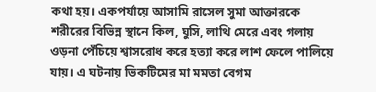কথা হয়। একপর্যায়ে আসামি রাসেল সুমা আক্তারকে শরীরের বিভিন্ন স্থানে কিল, ঘুসি, লাথি মেরে এবং গলায় ওড়না পেঁচিয়ে শ্বাসরোধ করে হত্যা করে লাশ ফেলে পালিয়ে যায়। এ ঘটনায় ভিকটিমের মা মমতা বেগম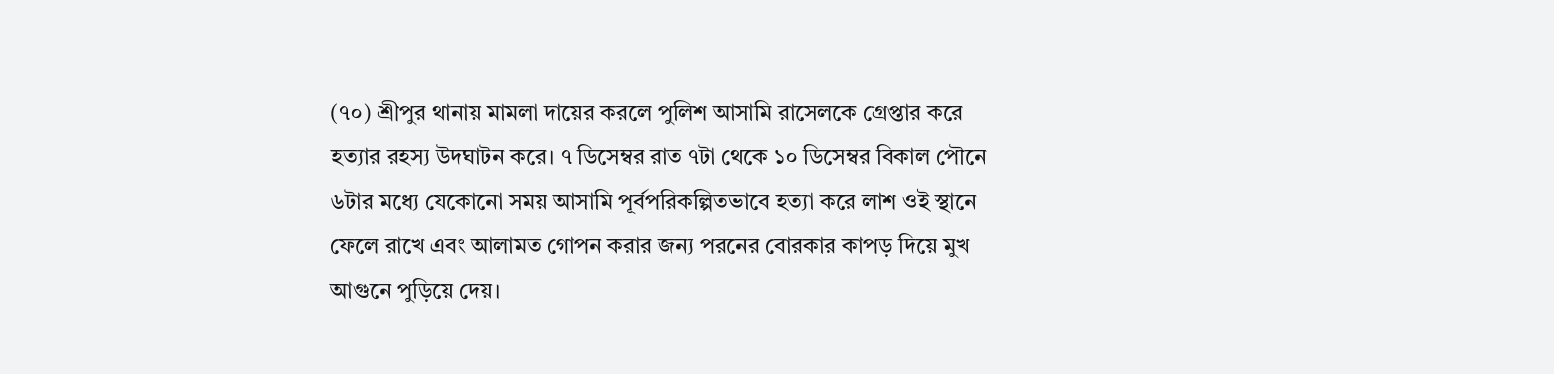(৭০) শ্রীপুর থানায় মামলা দায়ের করলে পুলিশ আসামি রাসেলকে গ্রেপ্তার করে হত্যার রহস্য উদঘাটন করে। ৭ ডিসেম্বর রাত ৭টা থেকে ১০ ডিসেম্বর বিকাল পৌনে ৬টার মধ্যে যেকোনো সময় আসামি পূর্বপরিকল্পিতভাবে হত্যা করে লাশ ওই স্থানে ফেলে রাখে এবং আলামত গোপন করার জন্য পরনের বোরকার কাপড় দিয়ে মুখ আগুনে পুড়িয়ে দেয়।